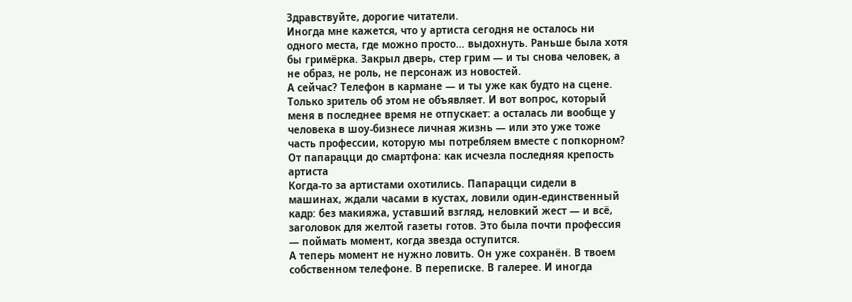Здравствуйте, дорогие читатели.
Иногда мне кажется, что у артиста сегодня не осталось ни одного места, где можно просто… выдохнуть. Раньше была хотя бы гримёрка. Закрыл дверь, стер грим — и ты снова человек, а не образ, не роль, не персонаж из новостей.
А сейчас? Телефон в кармане — и ты уже как будто на сцене. Только зритель об этом не объявляет. И вот вопрос, который меня в последнее время не отпускает: а осталась ли вообще у человека в шоу-бизнесе личная жизнь — или это уже тоже часть профессии, которую мы потребляем вместе с попкорном?
От папарацци до смартфона: как исчезла последняя крепость артиста
Когда-то за артистами охотились. Папарацци сидели в машинах, ждали часами в кустах, ловили один-единственный кадр: без макияжа, уставший взгляд, неловкий жест — и всё, заголовок для желтой газеты готов. Это была почти профессия — поймать момент, когда звезда оступится.
А теперь момент не нужно ловить. Он уже сохранён. В твоем собственном телефоне. В переписке. В галерее. И иногда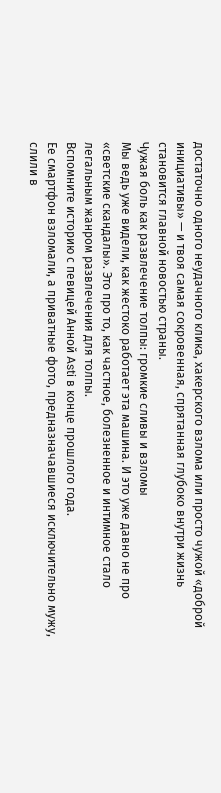достаточно одного неудачного клика, хакерского взлома или просто чужой «доброй инициативы» — и твоя самая сокровенная, спрятанная глубоко внутри жизнь становится главной новостью страны.
Чужая боль как развлечение толпы: громкие сливы и взломы
Мы ведь уже видели, как жестоко работает эта машина. И это уже давно не про «светские скандалы». Это про то, как частное, болезненное и интимное стало легальным жанром развлечения для толпы.
Вспомните историю с певицей Анной Asti в конце прошлого года.
Ее смартфон взломали, а приватные фото, предназначавшиеся исключительно мужу, слили в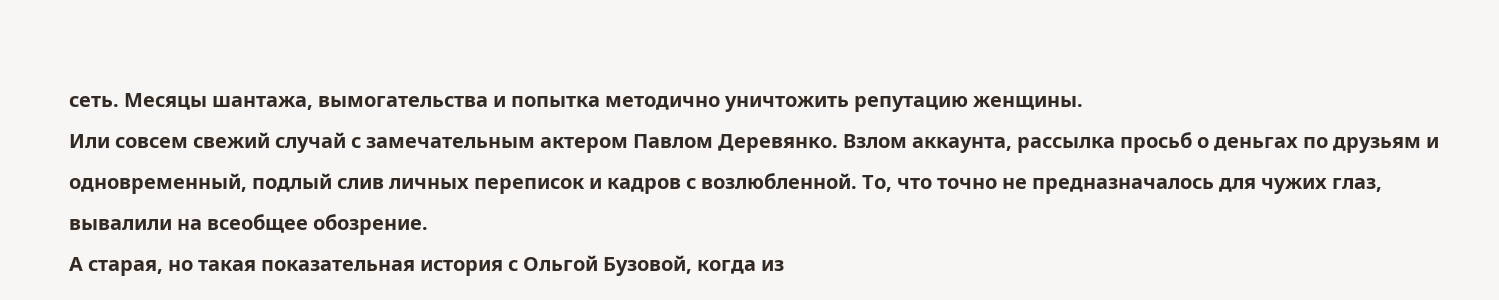сеть. Месяцы шантажа, вымогательства и попытка методично уничтожить репутацию женщины.
Или совсем свежий случай с замечательным актером Павлом Деревянко. Взлом аккаунта, рассылка просьб о деньгах по друзьям и одновременный, подлый слив личных переписок и кадров с возлюбленной. То, что точно не предназначалось для чужих глаз, вывалили на всеобщее обозрение.
А старая, но такая показательная история с Ольгой Бузовой, когда из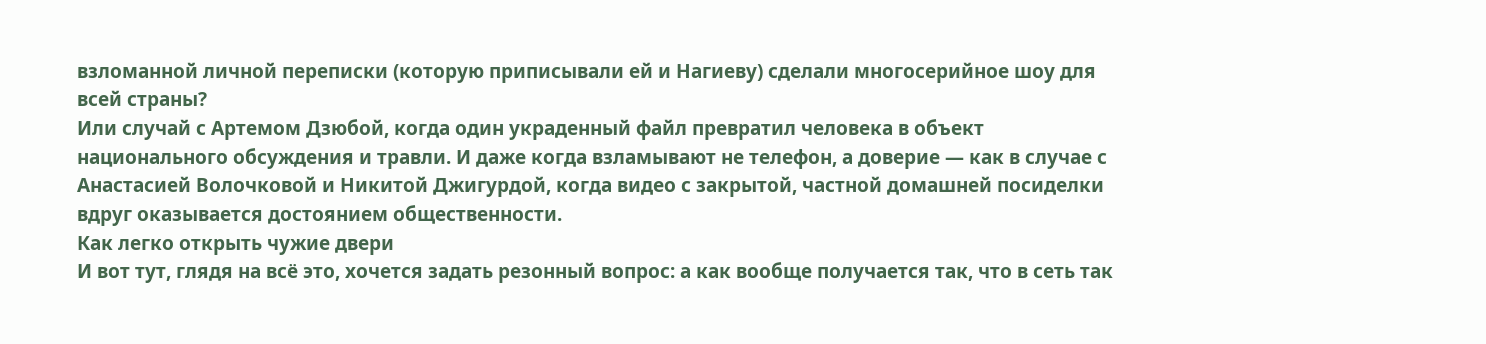взломанной личной переписки (которую приписывали ей и Нагиеву) сделали многосерийное шоу для всей страны?
Или случай с Артемом Дзюбой, когда один украденный файл превратил человека в объект национального обсуждения и травли. И даже когда взламывают не телефон, а доверие — как в случае с Анастасией Волочковой и Никитой Джигурдой, когда видео с закрытой, частной домашней посиделки вдруг оказывается достоянием общественности.
Как легко открыть чужие двери
И вот тут, глядя на всё это, хочется задать резонный вопрос: а как вообще получается так, что в сеть так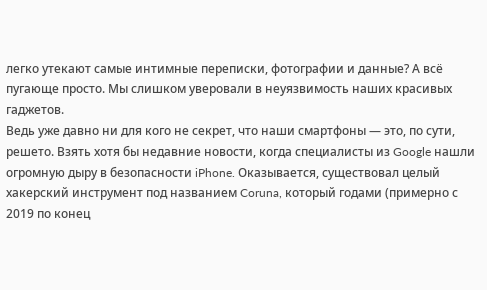легко утекают самые интимные переписки, фотографии и данные? А всё пугающе просто. Мы слишком уверовали в неуязвимость наших красивых гаджетов.
Ведь уже давно ни для кого не секрет, что наши смартфоны — это, по сути, решето. Взять хотя бы недавние новости, когда специалисты из Google нашли огромную дыру в безопасности iPhone. Оказывается, существовал целый хакерский инструмент под названием Coruna, который годами (примерно с 2019 по конец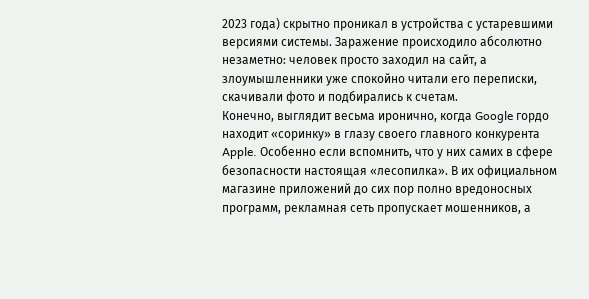2023 года) скрытно проникал в устройства с устаревшими версиями системы. Заражение происходило абсолютно незаметно: человек просто заходил на сайт, а злоумышленники уже спокойно читали его переписки, скачивали фото и подбирались к счетам.
Конечно, выглядит весьма иронично, когда Google гордо находит «соринку» в глазу своего главного конкурента Apple. Особенно если вспомнить, что у них самих в сфере безопасности настоящая «лесопилка». В их официальном магазине приложений до сих пор полно вредоносных программ, рекламная сеть пропускает мошенников, а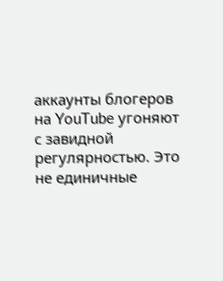аккаунты блогеров на YouTube угоняют с завидной регулярностью. Это не единичные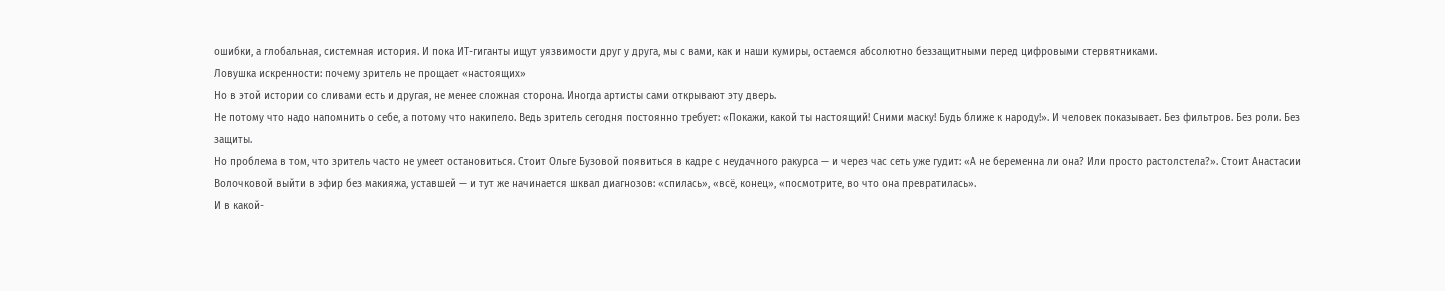ошибки, а глобальная, системная история. И пока ИТ-гиганты ищут уязвимости друг у друга, мы с вами, как и наши кумиры, остаемся абсолютно беззащитными перед цифровыми стервятниками.
Ловушка искренности: почему зритель не прощает «настоящих»
Но в этой истории со сливами есть и другая, не менее сложная сторона. Иногда артисты сами открывают эту дверь.
Не потому что надо напомнить о себе, а потому что накипело. Ведь зритель сегодня постоянно требует: «Покажи, какой ты настоящий! Сними маску! Будь ближе к народу!». И человек показывает. Без фильтров. Без роли. Без защиты.
Но проблема в том, что зритель часто не умеет остановиться. Стоит Ольге Бузовой появиться в кадре с неудачного ракурса — и через час сеть уже гудит: «А не беременна ли она? Или просто растолстела?». Стоит Анастасии Волочковой выйти в эфир без макияжа, уставшей — и тут же начинается шквал диагнозов: «спилась», «всё, конец», «посмотрите, во что она превратилась».
И в какой-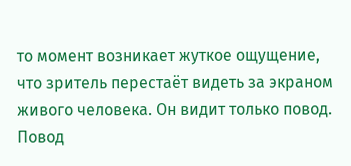то момент возникает жуткое ощущение, что зритель перестаёт видеть за экраном живого человека. Он видит только повод. Повод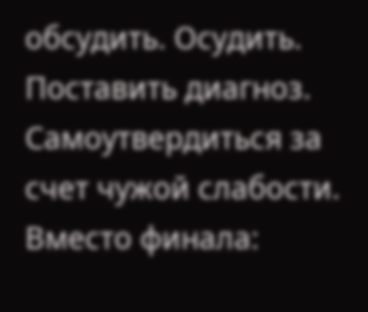обсудить. Осудить. Поставить диагноз. Самоутвердиться за счет чужой слабости.
Вместо финала: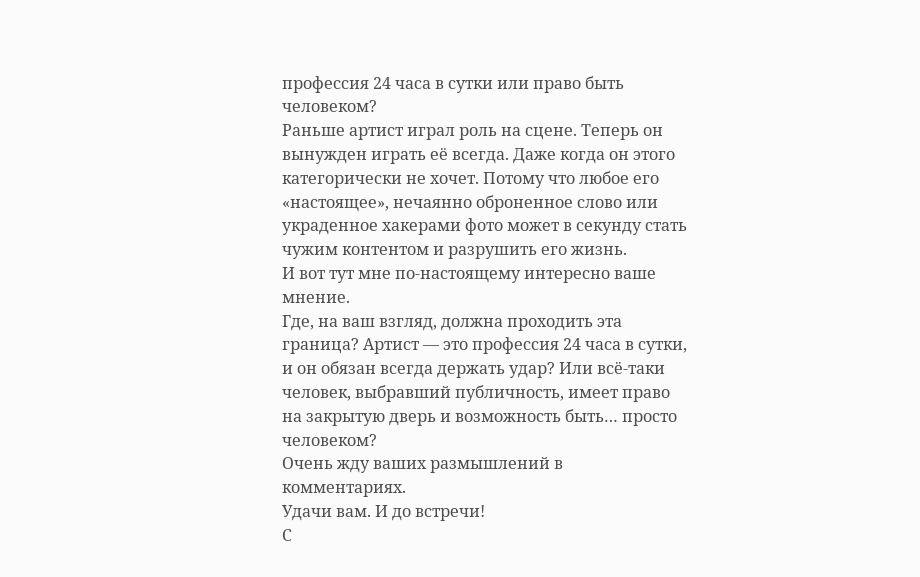профессия 24 часа в сутки или право быть человеком?
Раньше артист играл роль на сцене. Теперь он вынужден играть её всегда. Даже когда он этого категорически не хочет. Потому что любое его «настоящее», нечаянно оброненное слово или украденное хакерами фото может в секунду стать чужим контентом и разрушить его жизнь.
И вот тут мне по-настоящему интересно ваше мнение.
Где, на ваш взгляд, должна проходить эта граница? Артист — это профессия 24 часа в сутки, и он обязан всегда держать удар? Или всё-таки человек, выбравший публичность, имеет право на закрытую дверь и возможность быть… просто человеком?
Очень жду ваших размышлений в комментариях.
Удачи вам. И до встречи!
С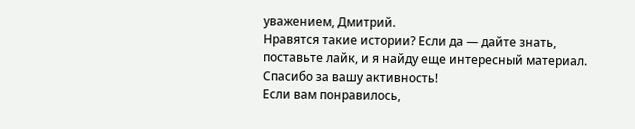уважением, Дмитрий.
Нравятся такие истории? Если да — дайте знать, поставьте лайк, и я найду еще интересный материал.
Спасибо за вашу активность!
Если вам понравилось,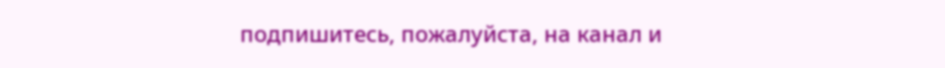подпишитесь, пожалуйста, на канал и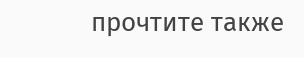прочтите также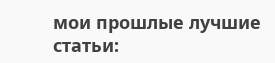мои прошлые лучшие статьи: